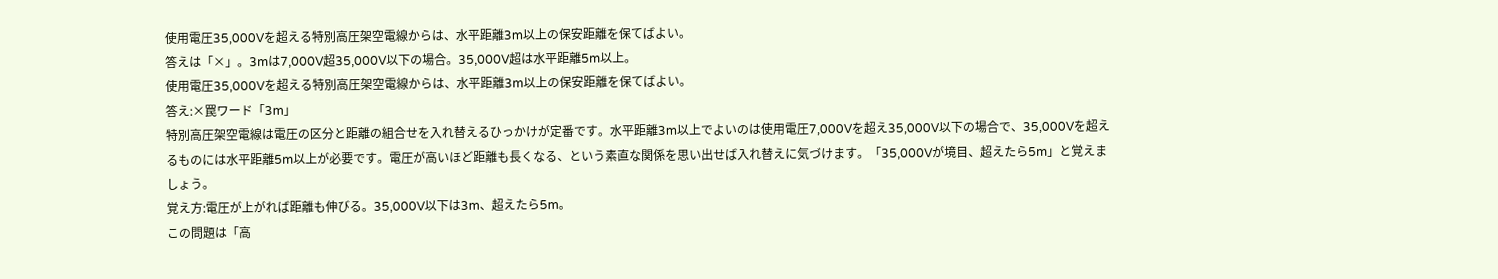使用電圧35,000Vを超える特別高圧架空電線からは、水平距離3m以上の保安距離を保てばよい。
答えは「×」。3mは7,000V超35,000V以下の場合。35,000V超は水平距離5m以上。
使用電圧35,000Vを超える特別高圧架空電線からは、水平距離3m以上の保安距離を保てばよい。
答え:×罠ワード「3m」
特別高圧架空電線は電圧の区分と距離の組合せを入れ替えるひっかけが定番です。水平距離3m以上でよいのは使用電圧7,000Vを超え35,000V以下の場合で、35,000Vを超えるものには水平距離5m以上が必要です。電圧が高いほど距離も長くなる、という素直な関係を思い出せば入れ替えに気づけます。「35,000Vが境目、超えたら5m」と覚えましょう。
覚え方:電圧が上がれば距離も伸びる。35,000V以下は3m、超えたら5m。
この問題は「高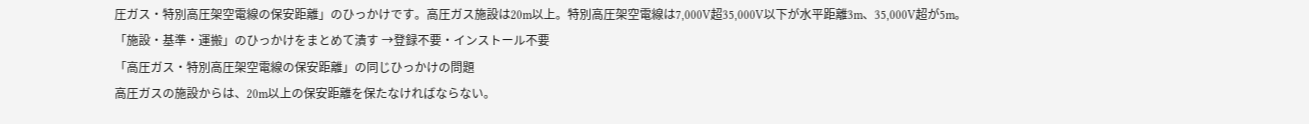圧ガス・特別高圧架空電線の保安距離」のひっかけです。高圧ガス施設は20m以上。特別高圧架空電線は7,000V超35,000V以下が水平距離3m、35,000V超が5m。
「施設・基準・運搬」のひっかけをまとめて潰す →登録不要・インストール不要
「高圧ガス・特別高圧架空電線の保安距離」の同じひっかけの問題
高圧ガスの施設からは、20m以上の保安距離を保たなければならない。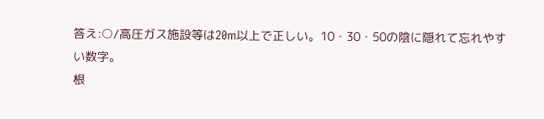答え:○/高圧ガス施設等は20m以上で正しい。10・30・50の陰に隠れて忘れやすい数字。
根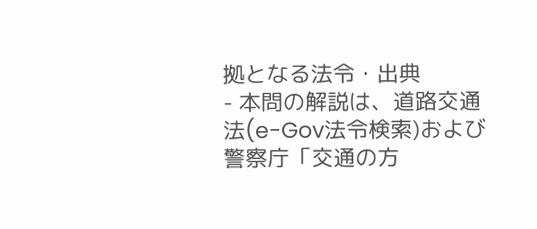拠となる法令・出典
- 本問の解説は、道路交通法(e-Gov法令検索)および警察庁「交通の方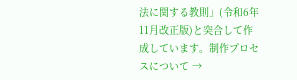法に関する教則」(令和6年11月改正版)と突合して作成しています。制作プロセスについて →